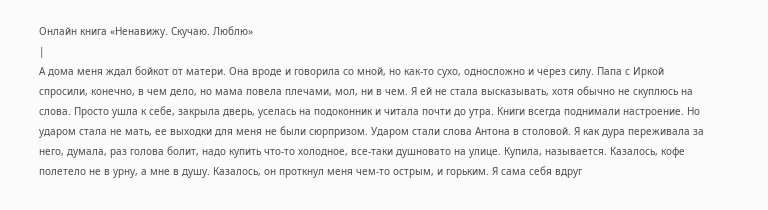Онлайн книга «Ненавижу. Скучаю. Люблю»
|
А дома меня ждал бойкот от матери. Она вроде и говорила со мной, но как-то сухо, односложно и через силу. Папа с Иркой спросили, конечно, в чем дело, но мама повела плечами, мол, ни в чем. Я ей не стала высказывать, хотя обычно не скуплюсь на слова. Просто ушла к себе, закрыла дверь, уселась на подоконник и читала почти до утра. Книги всегда поднимали настроение. Но ударом стала не мать, ее выходки для меня не были сюрпризом. Ударом стали слова Антона в столовой. Я как дура переживала за него, думала, раз голова болит, надо купить что-то холодное, все-таки душновато на улице. Купила, называется. Казалось, кофе полетело не в урну, а мне в душу. Казалось, он проткнул меня чем-то острым, и горьким. Я сама себя вдруг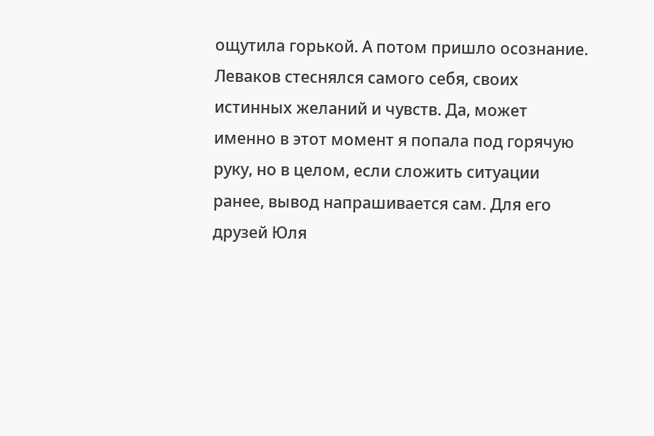ощутила горькой. А потом пришло осознание. Леваков стеснялся самого себя, своих истинных желаний и чувств. Да, может именно в этот момент я попала под горячую руку, но в целом, если сложить ситуации ранее, вывод напрашивается сам. Для его друзей Юля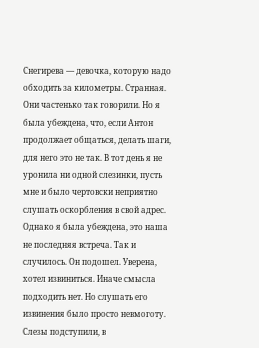Снегирева — девочка, которую надо обходить за километры. Странная. Они частенько так говорили. Но я была убеждена, что, если Антон продолжает общаться, делать шаги, для него это не так. В тот день я не уронила ни одной слезинки, пусть мне и было чертовски неприятно слушать оскорбления в свой адрес. Однако я была убеждена, это наша не последняя встреча. Так и случилось. Он подошел. Уверена, хотел извиниться. Иначе смысла подходить нет. Но слушать его извинения было просто невмоготу. Слезы подступили, в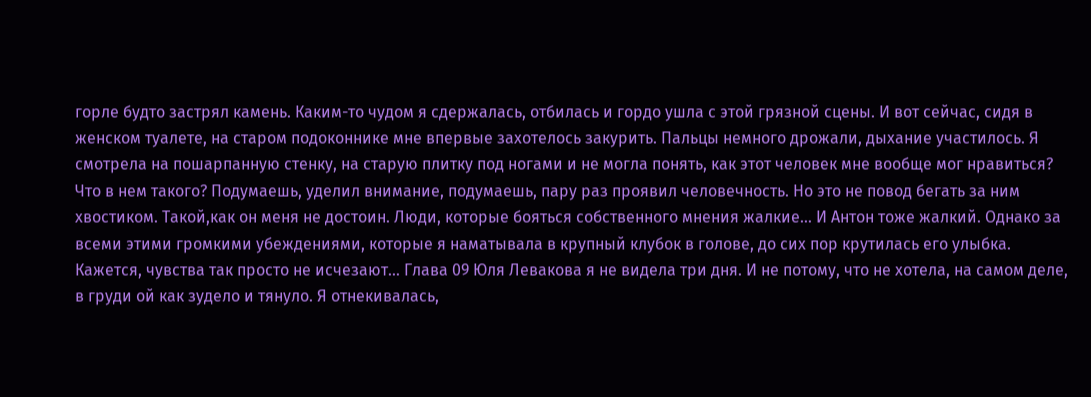горле будто застрял камень. Каким-то чудом я сдержалась, отбилась и гордо ушла с этой грязной сцены. И вот сейчас, сидя в женском туалете, на старом подоконнике мне впервые захотелось закурить. Пальцы немного дрожали, дыхание участилось. Я смотрела на пошарпанную стенку, на старую плитку под ногами и не могла понять, как этот человек мне вообще мог нравиться? Что в нем такого? Подумаешь, уделил внимание, подумаешь, пару раз проявил человечность. Но это не повод бегать за ним хвостиком. Такой,как он меня не достоин. Люди, которые бояться собственного мнения жалкие… И Антон тоже жалкий. Однако за всеми этими громкими убеждениями, которые я наматывала в крупный клубок в голове, до сих пор крутилась его улыбка. Кажется, чувства так просто не исчезают… Глава 09 Юля Левакова я не видела три дня. И не потому, что не хотела, на самом деле, в груди ой как зудело и тянуло. Я отнекивалась,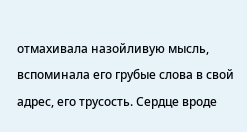отмахивала назойливую мысль, вспоминала его грубые слова в свой адрес, его трусость. Сердце вроде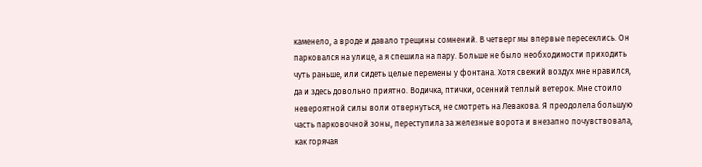каменело, а вроде и давало трещины сомнений. В четверг мы впервые пересеклись. Он парковался на улице, а я спешила на пару. Больше не было необходимости приходить чуть раньше, или сидеть целые перемены у фонтана. Хотя свежий воздух мне нравился, да и здесь довольно приятно. Водичка, птички, осенний теплый ветерок. Мне стоило невероятной силы воли отвернуться, не смотреть на Левакова. Я преодолела большую часть парковочной зоны, переступила за железные ворота и внезапно почувствовала, как горячая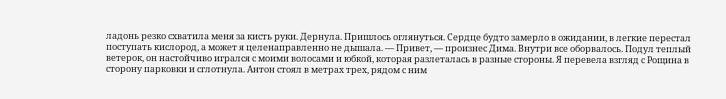ладонь резко схватила меня за кисть руки. Дернула. Пришлось оглянуться. Сердце будто замерло в ожидании, в легкие перестал поступать кислород, а может я целенаправленно не дышала. — Привет, — произнес Дима. Внутри все оборвалось. Подул теплый ветерок, он настойчиво игрался с моими волосами и юбкой, которая разлеталась в разные стороны. Я перевела взгляд с Рощина в сторону парковки и сглотнула. Антон стоял в метрах трех, рядом с ним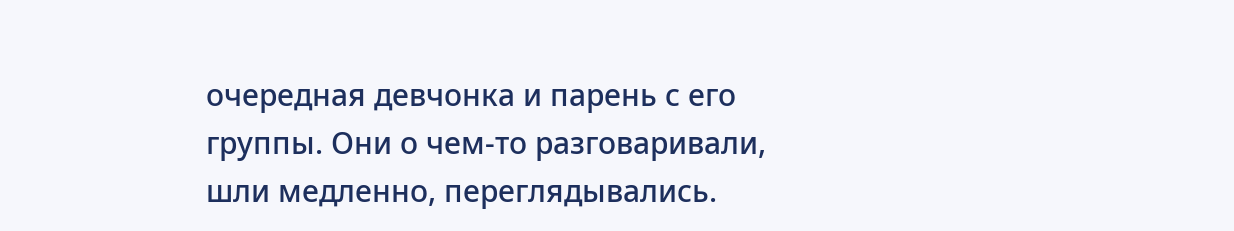очередная девчонка и парень с его группы. Они о чем-то разговаривали, шли медленно, переглядывались.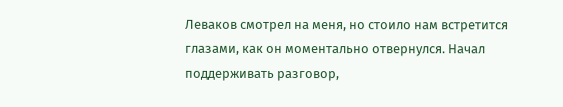Леваков смотрел на меня, но стоило нам встретится глазами, как он моментально отвернулся. Начал поддерживать разговор,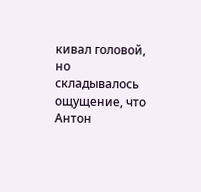кивал головой, но складывалось ощущение, что Антон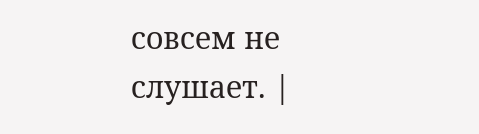совсем не слушает. |